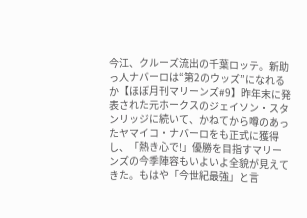今江、クルーズ流出の千葉ロッテ。新助っ人ナバーロは“第2のウッズ”になれるか【ほぼ月刊マリーンズ#9】昨年末に発表された元ホークスのジェイソン・スタンリッジに続いて、かねてから噂のあったヤマイコ・ナバーロをも正式に獲得し、「熱き心で!」優勝を目指すマリーンズの今季陣容もいよいよ全貌が見えてきた。もはや「今世紀最強」と言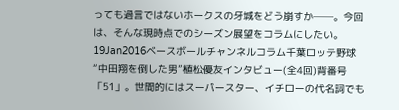っても過言ではないホークスの牙城をどう崩すか──。今回は、そんな現時点でのシーズン展望をコラムにしたい。19Jan2016ベースボールチャンネルコラム千葉ロッテ野球
“中田翔を倒した男”植松優友インタビュー(全4回)背番号「51」。世間的にはスーパースター、イチローの代名詞でも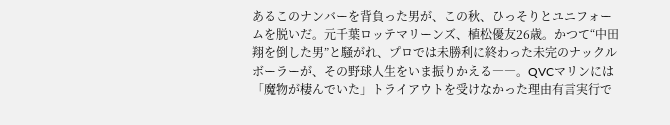あるこのナンバーを背負った男が、この秋、ひっそりとユニフォームを脱いだ。元千葉ロッテマリーンズ、植松優友26歳。かつて“中田翔を倒した男”と騒がれ、プロでは未勝利に終わった未完のナックルボーラーが、その野球人生をいま振りかえる――。QVCマリンには「魔物が棲んでいた」トライアウトを受けなかった理由有言実行で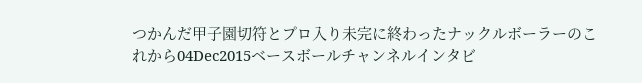つかんだ甲子園切符とプロ入り未完に終わったナックルボーラーのこれから04Dec2015ベースボールチャンネルインタビ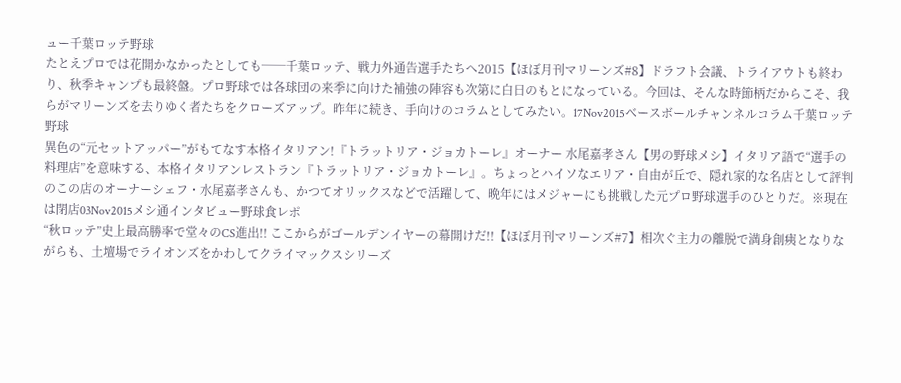ュー千葉ロッテ野球
たとえプロでは花開かなかったとしても──千葉ロッテ、戦力外通告選手たちへ2015【ほぼ月刊マリーンズ#8】ドラフト会議、トライアウトも終わり、秋季キャンプも最終盤。プロ野球では各球団の来季に向けた補強の陣容も次第に白日のもとになっている。今回は、そんな時節柄だからこそ、我らがマリーンズを去りゆく者たちをクローズアップ。昨年に続き、手向けのコラムとしてみたい。17Nov2015ベースボールチャンネルコラム千葉ロッテ野球
異色の“元セットアッパー”がもてなす本格イタリアン!『トラットリア・ジョカトーレ』オーナー 水尾嘉孝さん【男の野球メシ】イタリア語で“選手の料理店”を意味する、本格イタリアンレストラン『トラットリア・ジョカトーレ』。ちょっとハイソなエリア・自由が丘で、隠れ家的な名店として評判のこの店のオーナーシェフ・水尾嘉孝さんも、かつてオリックスなどで活躍して、晩年にはメジャーにも挑戦した元プロ野球選手のひとりだ。※現在は閉店03Nov2015メシ通インタビュー野球食レポ
“秋ロッテ”史上最高勝率で堂々のCS進出!! ここからがゴールデンイヤーの幕開けだ!!【ほぼ月刊マリーンズ#7】相次ぐ主力の離脱で満身創痍となりながらも、土壇場でライオンズをかわしてクライマックスシリーズ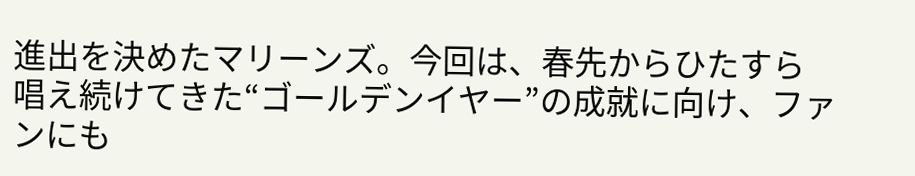進出を決めたマリーンズ。今回は、春先からひたすら唱え続けてきた“ゴールデンイヤー”の成就に向け、ファンにも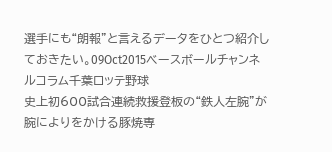選手にも“朗報”と言えるデータをひとつ紹介しておきたい。09Oct2015ベースボールチャンネルコラム千葉ロッテ野球
史上初600試合連続救援登板の“鉄人左腕”が腕によりをかける豚焼専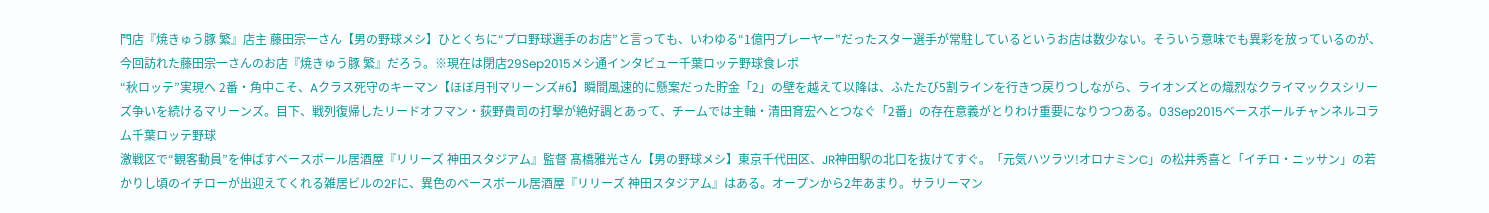門店『焼きゅう豚 繁』店主 藤田宗一さん【男の野球メシ】ひとくちに“プロ野球選手のお店”と言っても、いわゆる“1億円プレーヤー”だったスター選手が常駐しているというお店は数少ない。そういう意味でも異彩を放っているのが、今回訪れた藤田宗一さんのお店『焼きゅう豚 繁』だろう。※現在は閉店29Sep2015メシ通インタビュー千葉ロッテ野球食レポ
“秋ロッテ”実現へ 2番・角中こそ、Aクラス死守のキーマン【ほぼ月刊マリーンズ#6】瞬間風速的に懸案だった貯金「2」の壁を越えて以降は、ふたたび5割ラインを行きつ戻りつしながら、ライオンズとの熾烈なクライマックスシリーズ争いを続けるマリーンズ。目下、戦列復帰したリードオフマン・荻野貴司の打撃が絶好調とあって、チームでは主軸・清田育宏へとつなぐ「2番」の存在意義がとりわけ重要になりつつある。03Sep2015ベースボールチャンネルコラム千葉ロッテ野球
激戦区で“観客動員”を伸ばすベースボール居酒屋『リリーズ 神田スタジアム』監督 髙橋雅光さん【男の野球メシ】東京千代田区、JR神田駅の北口を抜けてすぐ。「元気ハツラツ!オロナミンC」の松井秀喜と「イチロ・ニッサン」の若かりし頃のイチローが出迎えてくれる雑居ビルの2Fに、異色のベースボール居酒屋『リリーズ 神田スタジアム』はある。オープンから2年あまり。サラリーマン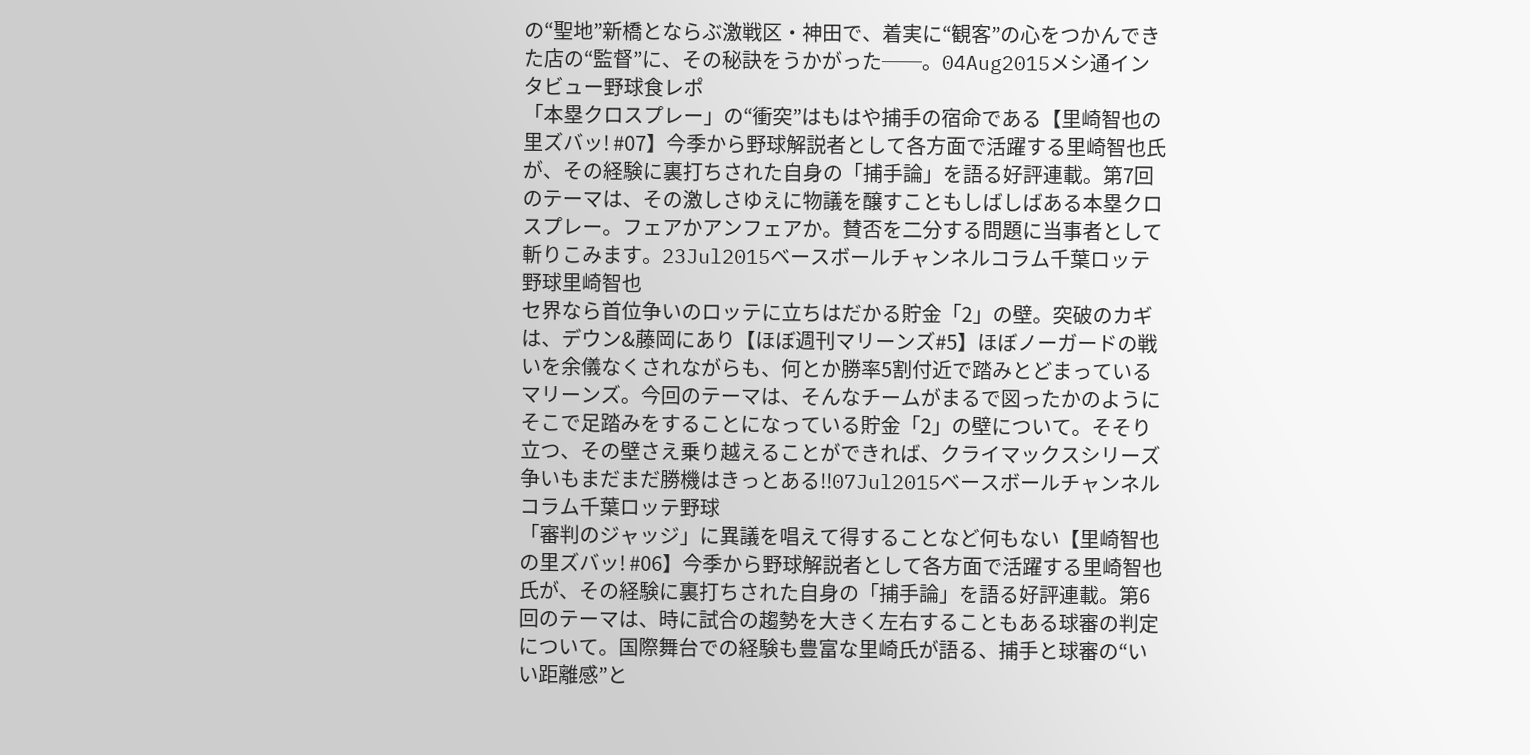の“聖地”新橋とならぶ激戦区・神田で、着実に“観客”の心をつかんできた店の“監督”に、その秘訣をうかがった──。04Aug2015メシ通インタビュー野球食レポ
「本塁クロスプレー」の“衝突”はもはや捕手の宿命である【里崎智也の里ズバッ! #07】今季から野球解説者として各方面で活躍する里崎智也氏が、その経験に裏打ちされた自身の「捕手論」を語る好評連載。第7回のテーマは、その激しさゆえに物議を醸すこともしばしばある本塁クロスプレー。フェアかアンフェアか。賛否を二分する問題に当事者として斬りこみます。23Jul2015ベースボールチャンネルコラム千葉ロッテ野球里崎智也
セ界なら首位争いのロッテに立ちはだかる貯金「2」の壁。突破のカギは、デウン&藤岡にあり【ほぼ週刊マリーンズ#5】ほぼノーガードの戦いを余儀なくされながらも、何とか勝率5割付近で踏みとどまっているマリーンズ。今回のテーマは、そんなチームがまるで図ったかのようにそこで足踏みをすることになっている貯金「2」の壁について。そそり立つ、その壁さえ乗り越えることができれば、クライマックスシリーズ争いもまだまだ勝機はきっとある!!07Jul2015ベースボールチャンネルコラム千葉ロッテ野球
「審判のジャッジ」に異議を唱えて得することなど何もない【里崎智也の里ズバッ! #06】今季から野球解説者として各方面で活躍する里崎智也氏が、その経験に裏打ちされた自身の「捕手論」を語る好評連載。第6回のテーマは、時に試合の趨勢を大きく左右することもある球審の判定について。国際舞台での経験も豊富な里崎氏が語る、捕手と球審の“いい距離感”と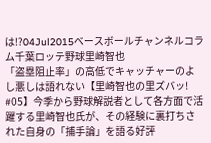は!?04Jul2015ベースボールチャンネルコラム千葉ロッテ野球里崎智也
「盗塁阻止率」の高低でキャッチャーのよし悪しは語れない【里崎智也の里ズバッ! #05】今季から野球解説者として各方面で活躍する里崎智也氏が、その経験に裏打ちされた自身の「捕手論」を語る好評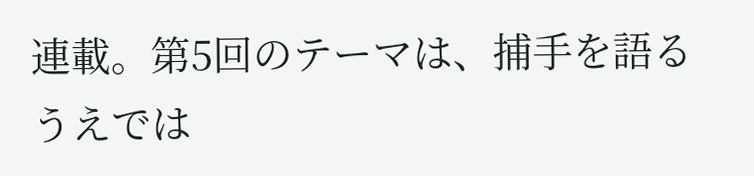連載。第5回のテーマは、捕手を語るうえでは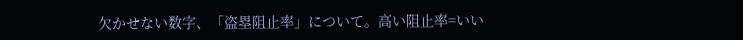欠かせない数字、「盗塁阻止率」について。高い阻止率=いい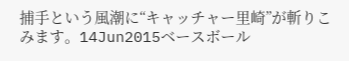捕手という風潮に“キャッチャー里崎”が斬りこみます。14Jun2015ベースボール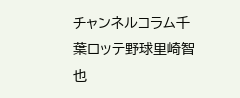チャンネルコラム千葉ロッテ野球里崎智也